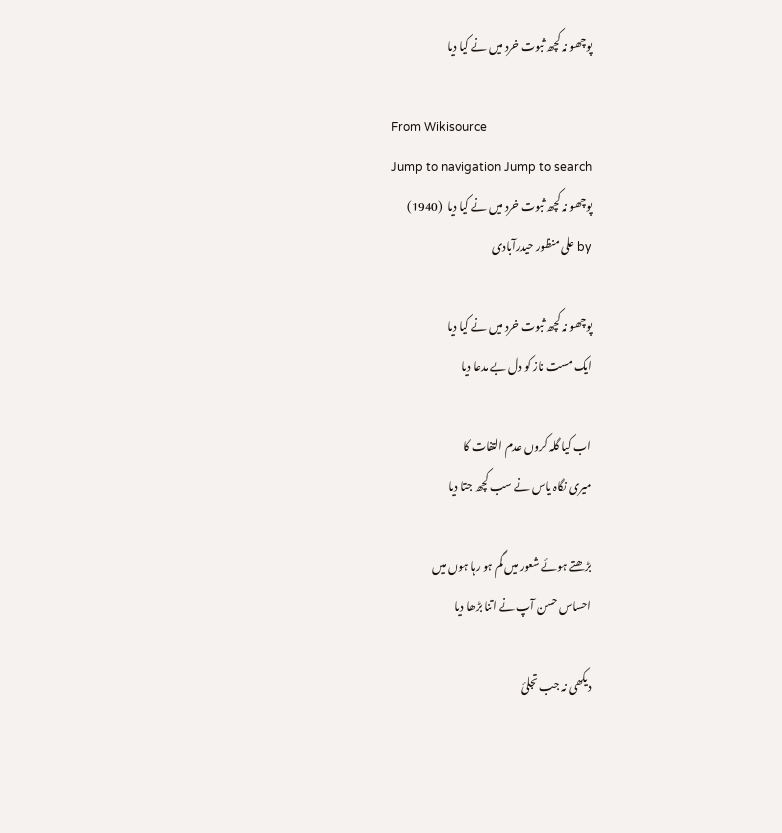پوچھو نہ کچھ ثبوت خرد میں نے کیا دیا

From Wikisource
Jump to navigation Jump to search
پوچھو نہ کچھ ثبوت خرد میں نے کیا دیا  (1940)
by علی منظور حیدرآبادی

پوچھو نہ کچھ ثبوت خرد میں نے کیا دیا
ایک مست ناز کو دل بے مدعا دیا

اب کیا گلہ کروں عدم التفات کا
میری نگاہ یاس نے سب کچھ جتا دیا

بڑھتے ہوئے شعور میں گم ہو رہا ہوں میں
احساس حسن آپ نے اتنا بڑھا دیا

دیکھی نہ جب تجلیٔ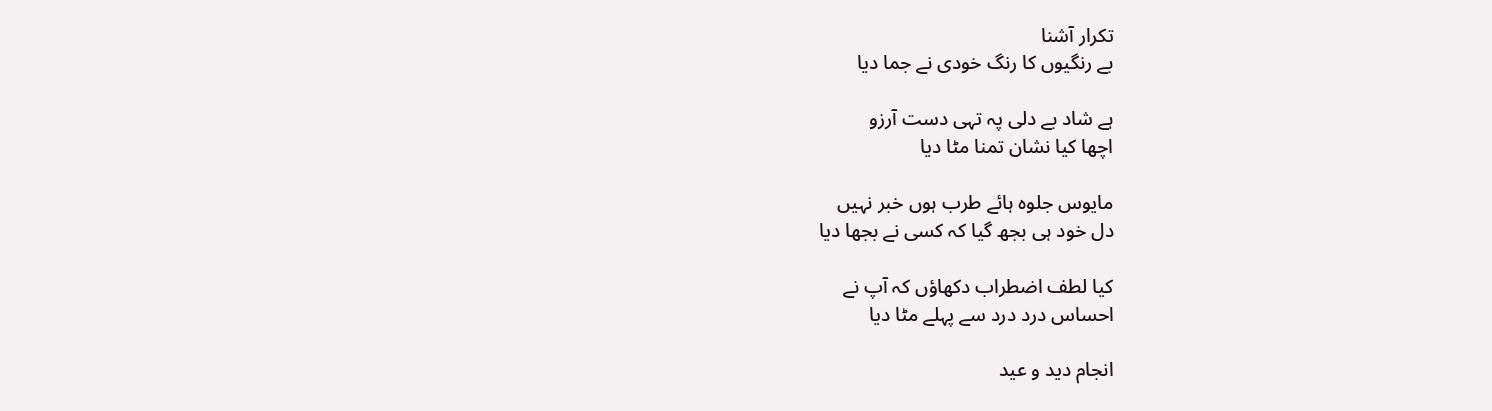تکرار آشنا
بے رنگیوں کا رنگ خودی نے جما دیا

ہے شاد بے دلی پہ تہی دست آرزو
اچھا کیا نشان تمنا مٹا دیا

مایوس جلوہ ہائے طرب ہوں خبر نہیں
دل خود ہی بجھ گیا کہ کسی نے بجھا دیا

کیا لطف اضطراب دکھاؤں کہ آپ نے
احساس درد درد سے پہلے مٹا دیا

انجام دید و عید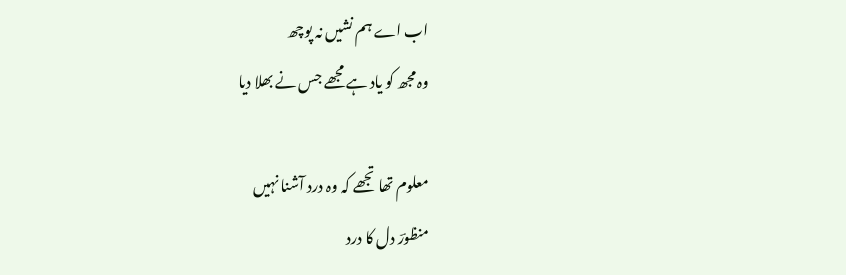اب اے ہم نشیں نہ پوچھ
وہ مجھ کو یاد ہے مجھے جس نے بھلا دیا

معلوم تھا تجھے کہ وہ درد آشنا نہیں
منظورؔ دل کا درد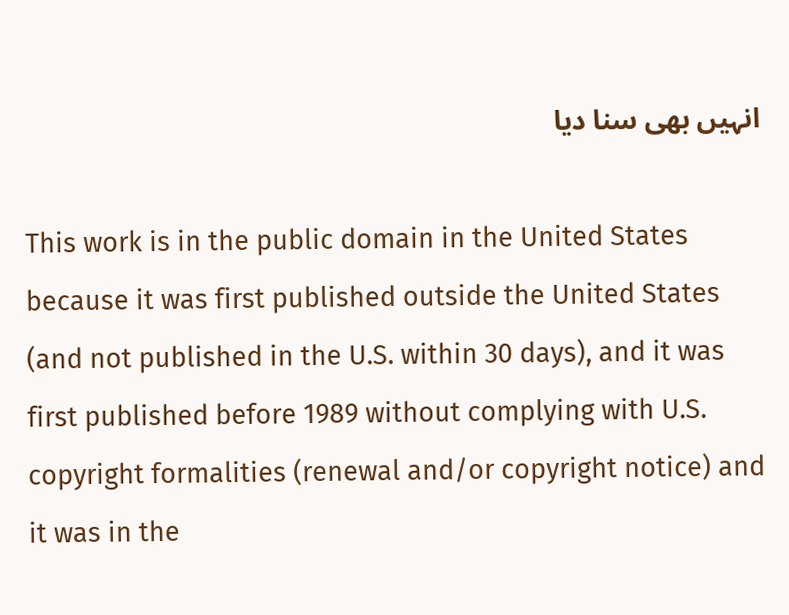انہیں بھی سنا دیا

This work is in the public domain in the United States because it was first published outside the United States (and not published in the U.S. within 30 days), and it was first published before 1989 without complying with U.S. copyright formalities (renewal and/or copyright notice) and it was in the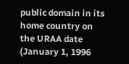public domain in its home country on the URAA date (January 1, 1996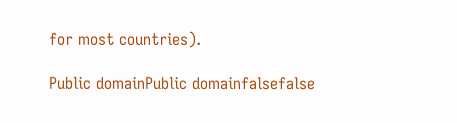for most countries).

Public domainPublic domainfalsefalse